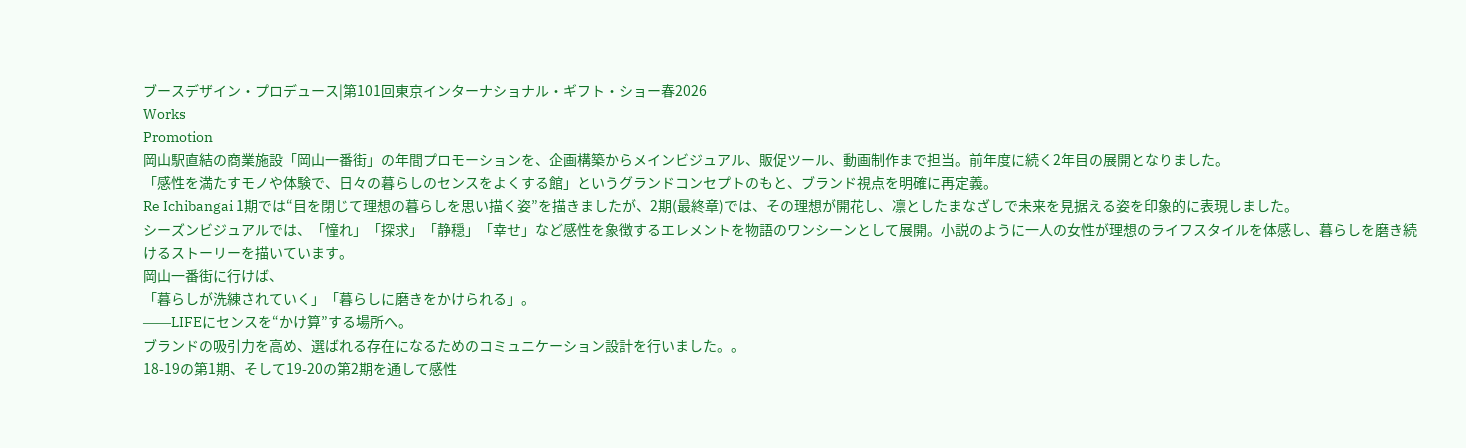ブースデザイン・プロデュース|第101回東京インターナショナル・ギフト・ショー春2026
Works
Promotion
岡山駅直結の商業施設「岡山一番街」の年間プロモーションを、企画構築からメインビジュアル、販促ツール、動画制作まで担当。前年度に続く2年目の展開となりました。
「感性を満たすモノや体験で、日々の暮らしのセンスをよくする館」というグランドコンセプトのもと、ブランド視点を明確に再定義。
Re Ichibangai 1期では“目を閉じて理想の暮らしを思い描く姿”を描きましたが、2期(最終章)では、その理想が開花し、凛としたまなざしで未来を見据える姿を印象的に表現しました。
シーズンビジュアルでは、「憧れ」「探求」「静穏」「幸せ」など感性を象徴するエレメントを物語のワンシーンとして展開。小説のように一人の女性が理想のライフスタイルを体感し、暮らしを磨き続けるストーリーを描いています。
岡山一番街に行けば、
「暮らしが洗練されていく」「暮らしに磨きをかけられる」。
――LIFEにセンスを“かけ算”する場所へ。
ブランドの吸引力を高め、選ばれる存在になるためのコミュニケーション設計を行いました。。
18-19の第1期、そして19-20の第2期を通して感性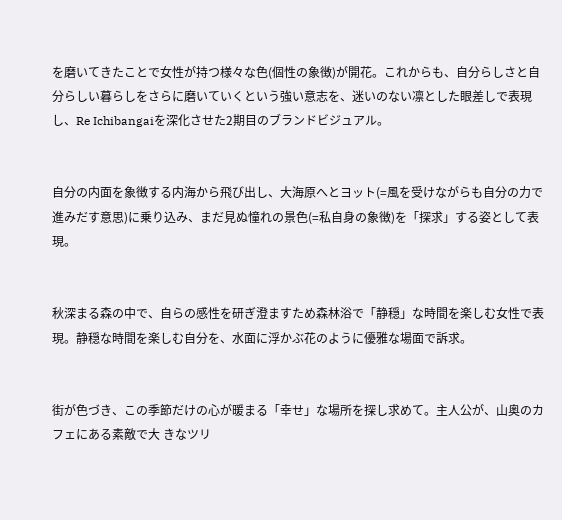を磨いてきたことで女性が持つ様々な色(個性の象徴)が開花。これからも、自分らしさと自分らしい暮らしをさらに磨いていくという強い意志を、迷いのない凛とした眼差しで表現し、Re Ichibangaiを深化させた2期目のブランドビジュアル。


自分の内面を象徴する内海から飛び出し、大海原へとヨット(=風を受けながらも自分の力で進みだす意思)に乗り込み、まだ見ぬ憧れの景色(=私自身の象徴)を「探求」する姿として表現。


秋深まる森の中で、自らの感性を研ぎ澄ますため森林浴で「静穏」な時間を楽しむ女性で表現。静穏な時間を楽しむ自分を、水面に浮かぶ花のように優雅な場面で訴求。


街が色づき、この季節だけの心が暖まる「幸せ」な場所を探し求めて。主人公が、山奥のカフェにある素敵で大 きなツリ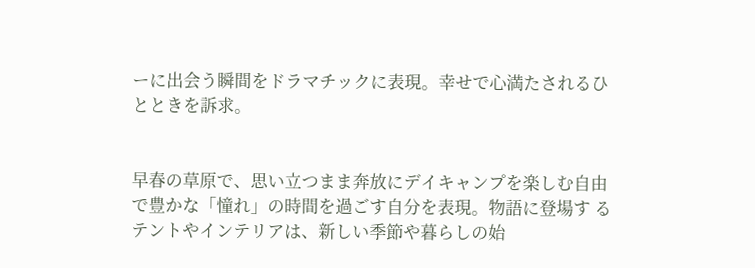ーに出会う瞬間をドラマチックに表現。幸せで心満たされるひとときを訴求。


早春の草原で、思い立つまま奔放にデイキャンプを楽しむ自由で豊かな「憧れ」の時間を過ごす自分を表現。物語に登場す るテントやインテリアは、新しい季節や暮らしの始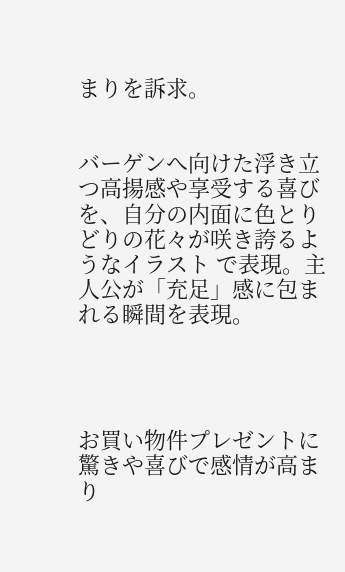まりを訴求。


バーゲンへ向けた浮き立つ高揚感や享受する喜びを、自分の内面に色とりどりの花々が咲き誇るようなイラスト で表現。主人公が「充足」感に包まれる瞬間を表現。




お買い物件プレゼントに驚きや喜びで感情が高まり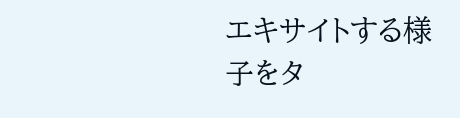エキサイトする様子をタ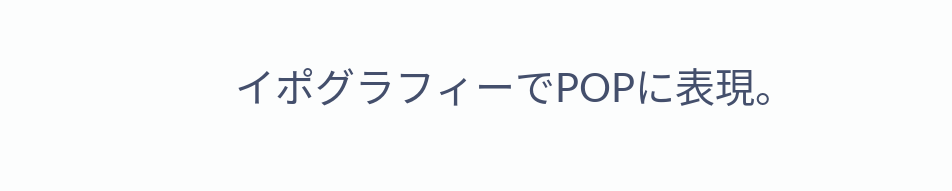イポグラフィーでPOPに表現。